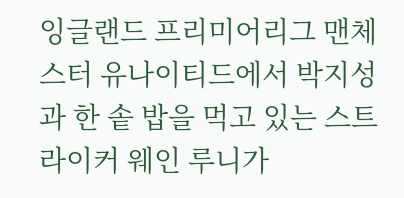잉글랜드 프리미어리그 맨체스터 유나이티드에서 박지성과 한 솥 밥을 먹고 있는 스트라이커 웨인 루니가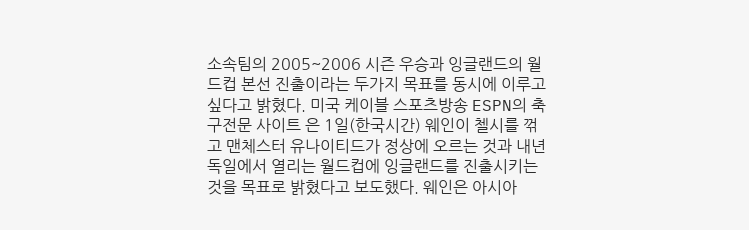소속팀의 2005~2006 시즌 우승과 잉글랜드의 월드컵 본선 진출이라는 두가지 목표를 동시에 이루고 싶다고 밝혔다. 미국 케이블 스포츠방송 ESPN의 축구전문 사이트 은 1일(한국시간) 웨인이 첼시를 꺾고 맨체스터 유나이티드가 정상에 오르는 것과 내년 독일에서 열리는 월드컵에 잉글랜드를 진출시키는 것을 목표로 밝혔다고 보도했다. 웨인은 아시아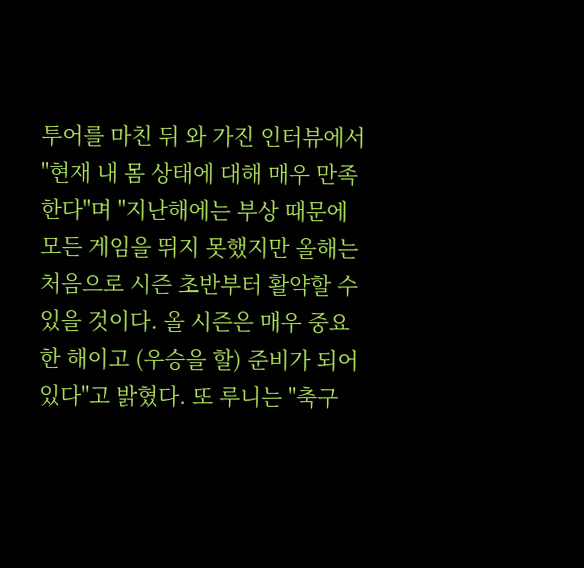투어를 마친 뒤 와 가진 인터뷰에서 "현재 내 몸 상태에 대해 매우 만족한다"며 "지난해에는 부상 때문에 모든 게임을 뛰지 못했지만 올해는 처음으로 시즌 초반부터 활약할 수 있을 것이다. 올 시즌은 매우 중요한 해이고 (우승을 할) 준비가 되어 있다"고 밝혔다. 또 루니는 "축구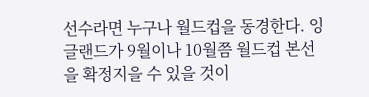선수라면 누구나 월드컵을 동경한다. 잉글랜드가 9월이나 10월쯤 월드컵 본선을 확정지을 수 있을 것이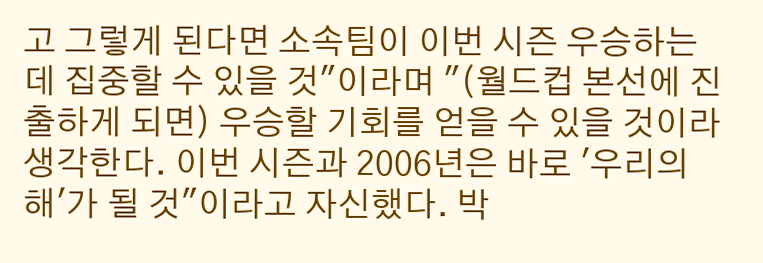고 그렇게 된다면 소속팀이 이번 시즌 우승하는 데 집중할 수 있을 것"이라며 "(월드컵 본선에 진출하게 되면) 우승할 기회를 얻을 수 있을 것이라 생각한다. 이번 시즌과 2006년은 바로 '우리의 해'가 될 것"이라고 자신했다. 박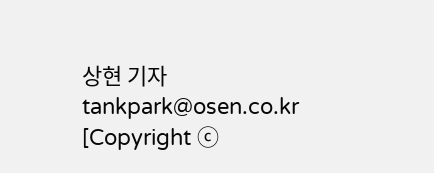상현 기자 tankpark@osen.co.kr [Copyright ⓒ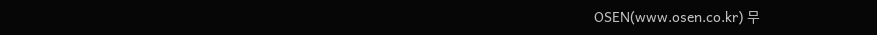OSEN(www.osen.co.kr) 무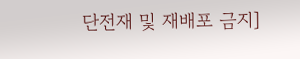단전재 및 재배포 금지]